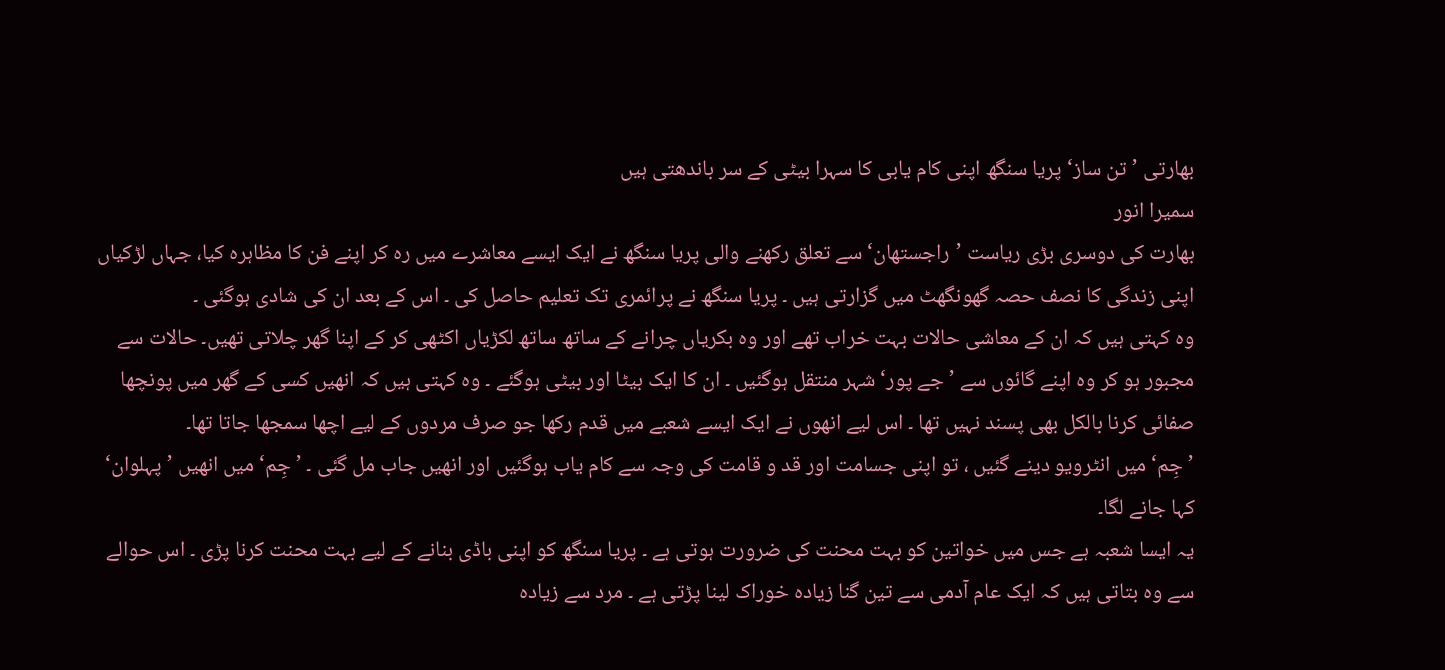بھارتی ’تن ساز‘ پریا سنگھ اپنی کام یابی کا سہرا بیٹی کے سر باندھتی ہیں
سمیرا انور
بھارت کی دوسری بڑی ریاست ’راجستھان‘ سے تعلق رکھنے والی پریا سنگھ نے ایک ایسے معاشرے میں رہ کر اپنے فن کا مظاہرہ کیا، جہاں لڑکیاں اپنی زندگی کا نصف حصہ گھونگھٹ میں گزارتی ہیں ۔ پریا سنگھ نے پرائمری تک تعلیم حاصل کی ۔ اس کے بعد ان کی شادی ہوگئی ۔
وہ کہتی ہیں کہ ان کے معاشی حالات بہت خراب تھے اور وہ بکریاں چرانے کے ساتھ ساتھ لکڑیاں اکٹھی کر کے اپنا گھر چلاتی تھیں۔ حالات سے مجبور ہو کر وہ اپنے گائوں سے ’جے پور‘ شہر منتقل ہوگئیں ۔ ان کا ایک بیٹا اور بیٹی ہوگئے ۔ وہ کہتی ہیں کہ انھیں کسی کے گھر میں پونچھا صفائی کرنا بالکل بھی پسند نہیں تھا ۔ اس لیے انھوں نے ایک ایسے شعبے میں قدم رکھا جو صرف مردوں کے لیے اچھا سمجھا جاتا تھا۔
’جِم‘ میں انٹرویو دینے گئیں ، تو اپنی جسامت اور قد و قامت کی وجہ سے کام یاب ہوگئیں اور انھیں جاب مل گئی ۔ ’جِم‘ میں انھیں ’پہلوان‘ کہا جانے لگا۔
یہ ایسا شعبہ ہے جس میں خواتین کو بہت محنت کی ضرورت ہوتی ہے ۔ پریا سنگھ کو اپنی باڈی بنانے کے لیے بہت محنت کرنا پڑی ۔ اس حوالے سے وہ بتاتی ہیں کہ ایک عام آدمی سے تین گنا زیادہ خوراک لینا پڑتی ہے ۔ مرد سے زیادہ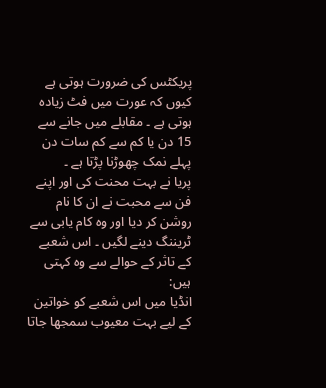پریکٹس کی ضرورت ہوتی ہے کیوں کہ عورت میں فٹ زیادہ ہوتی ہے ۔ مقابلے میں جانے سے 15 دن یا کم سے کم سات دن پہلے نمک چھوڑنا پڑتا ہے ۔
پریا نے بہت محنت کی اور اپنے فن سے محبت نے ان کا نام روشن کر دیا اور وہ کام یابی سے ٹریننگ دینے لگیں ۔ اس شعبے کے تاثر کے حوالے سے وہ کہتی ہیں:
انڈیا میں اس شعبے کو خواتین کے لیے بہت معیوب سمجھا جاتا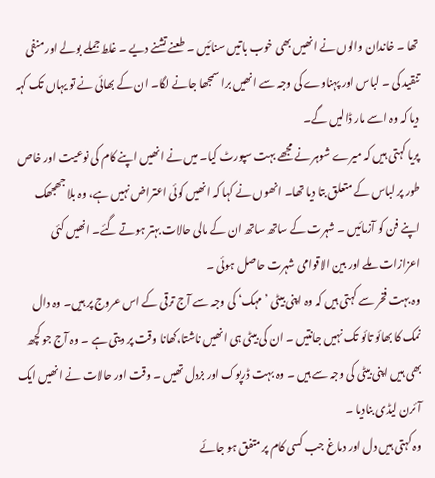تھا ۔ خاندان والوں نے انھیں بھی خوب باتیں سنائیں ۔ طعنے تشنے دیے ۔ غلط جملے بولے اور منفی تنقید کی ۔ لباس اور پہناوے کی وجہ سے انھیں برا سمجھا جانے لگا۔ ان کے بھائی نے تو یہاں تک کہہ دیا کہ وہ اسے مار ڈالیں گے۔
پریا کہتی ہیں کہ میرے شوہر نے مجھے بہت سپورٹ کیا۔ میں نے انھیں اپنے کام کی نوعیت اور خاص طور پر لباس کے متعلق بتا دیا تھا۔ انھوں نے کہا کہ انھیں کوئی اعتراض نہیں ہے، وہ بلا جھجھک اپنے فن کو آزمائیں ۔ شہرت کے ساتھ ساتھ ان کے مالی حالات بہتر ہوتے گئے۔ انھیں کئی اعزازات ملے اور بین الاقوامی شہرت حاصل ہوئی ۔
وہ بہت فخر سے کہتی ہیں کہ وہ اپنی بیٹی ’مہک‘ کی وجہ سے آج ترقی کے اس عروج پر ہیں۔ وہ دال نمک کا بھائو تائو تک نہیں جانتیں ۔ ان کی بیٹی ہی انھیں ناشتا،کھانا وقت پر دیتی ہے ۔ وہ آج جو کچھ بھی ہیں اپنی بیٹی کی وجہ سے ہیں ۔ وہ بہت ڈرپوک اور بزدل تھیں ۔ وقت اور حالات نے انھیں ایک آئرن لیڈی بنادیا ۔
وہ کہتی ہیں دل اور دماغ جب کسی کام پر متفق ہو جائے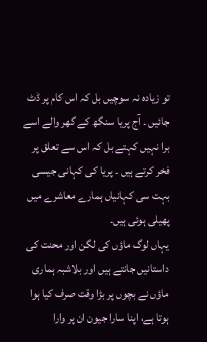تو زیادہ نہ سوچیں بل کہ اس کام پر ڈٹ جائیں ۔ آج پریا سنگھ کے گھر والے اسے برا نہیں کہتے بل کہ اس سے تعلق پر فخر کرتے ہیں ۔ پریا کی کہانی جیسی بہت سی کہانیاں ہمارے معاشرے میں پھیلی ہوئی ہیں۔
یہاں لوگ ماؤں کی لگن اور محنت کی داستانیں جانتے ہیں اور بلاشبہ ہماری ماؤں نے بچوں پر بڑا وقت صرف کیا ہوا ہوتا ہے، اپنا سارا جیون ان پر وارا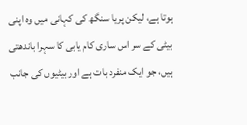ہوتا ہے، لیکن پریا سنگھ کی کہانی میں وہ اپنی بیٹی کے سر اس ساری کام یابی کا سہرا باندھتی ہیں، جو ایک منفرد بات ہے اور بیٹیوں کی جانب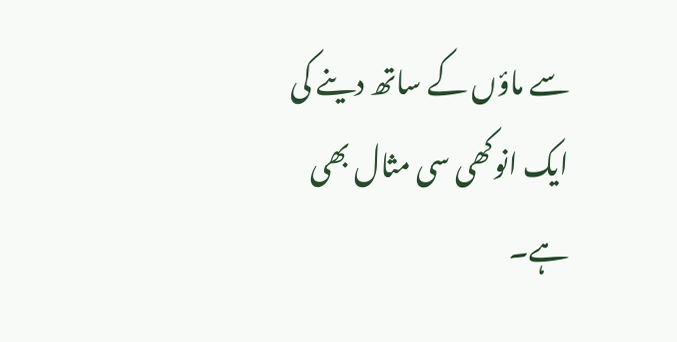سے ماؤں کے ساتھ دینے کی ایک انوکھی سی مثال بھی ہے۔